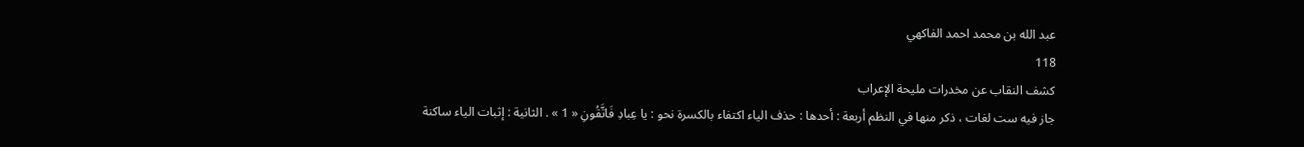عبد الله بن محمد احمد الفاكهي
118
كشف النقاب عن مخدرات مليحة الإعراب
جاز فيه ست لغات ، ذكر منها في النظم أربعة : أحدها : حذف الياء اكتفاء بالكسرة نحو : يا عِبادِ فَاتَّقُونِ « 1 » . الثانية : إثبات الياء ساكنة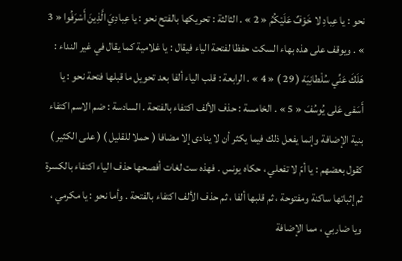نحو : يا عِبادِ لا خَوْفٌ عَلَيْكُمُ « 2 » . الثالثة : تحريكها بالفتح نحو : يا عِبادِيَ الَّذِينَ أَسْرَفُوا « 3 » . ويوقف على هذه بهاء السكت حفظا لفتحة الياء فيقال : يا غلامية كما يقال في غير النداء : هَلَكَ عَنِّي سُلْطانِيَهْ ( 29 ) « 4 » . الرابعة : قلب الياء ألفا بعد تحويل ما قبلها فتحة نحو : يا أَسَفى عَلى يُوسُفَ « 5 » . الخامسة : حذف الألف اكتفاء بالفتحة . السادسة : ضم الاسم اكتفاء بنية الإضافة وإنما يفعل ذلك فيما يكثر أن لا ينادى إلا مضافا ( حملا للقليل ) ( على الكثير ) كقول بعضهم : يا أمّ لا تفعلي ، حكاه يونس . فهذه ست لغات أفصحها حذف الياء اكتفاء بالكسرة ثم إثباتها ساكنة ومفتوحة ، ثم قلبها ألفا ، ثم حذف الألف اكتفاء بالفتحة . وأما نحو : يا مكرمي ، ويا ضاربي ، مما الإضافة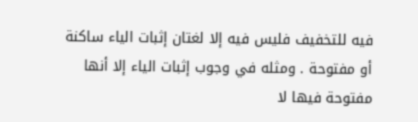فيه للتخفيف فليس فيه إلا لغتان إثبات الياء ساكنة أو مفتوحة . ومثله في وجوب إثبات الياء إلا أنها مفتوحة فيها لا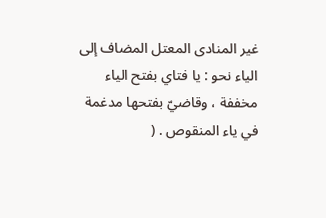غير المنادى المعتل المضاف إلى الياء نحو : يا فتاي بفتح الياء مخففة ، وقاضيّ بفتحها مدغمة في ياء المنقوص . (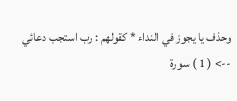وحذف يا يجوز في النداء * كقولهم : رب استجب دعائي
--> ( 1 ) سورة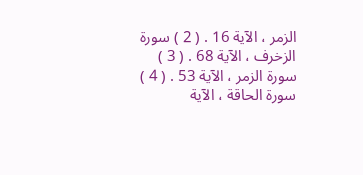الزمر ، الآية 16 . ( 2 ) سورة الزخرف ، الآية 68 . ( 3 ) سورة الزمر ، الآية 53 . ( 4 ) سورة الحاقة ، الآية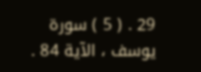29 . ( 5 ) سورة يوسف ، الآية 84 .